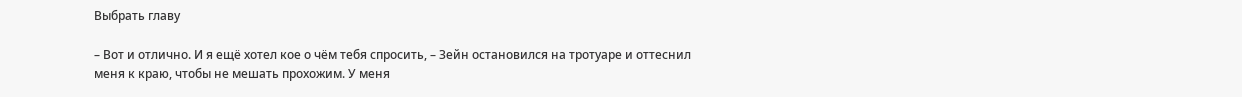Выбрать главу

– Вот и отлично. И я ещё хотел кое о чём тебя спросить, – Зейн остановился на тротуаре и оттеснил меня к краю, чтобы не мешать прохожим. У меня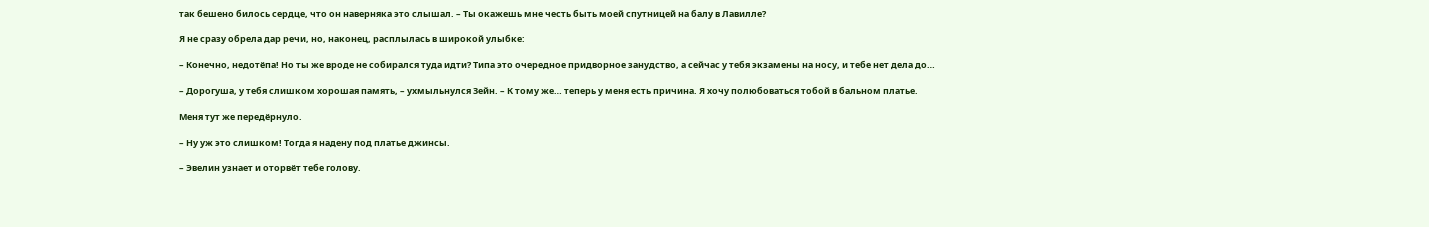так бешено билось сердце, что он наверняка это слышал. – Ты окажешь мне честь быть моей спутницей на балу в Лавилле?

Я не сразу обрела дар речи, но, наконец, расплылась в широкой улыбке:

– Конечно, недотёпа! Но ты же вроде не собирался туда идти? Типа это очередное придворное занудство, а сейчас у тебя экзамены на носу, и тебе нет дела до…

– Дорогуша, у тебя слишком хорошая память, – ухмыльнулся Зейн. – К тому же… теперь у меня есть причина. Я хочу полюбоваться тобой в бальном платье.

Меня тут же передёрнуло.

– Ну уж это слишком! Тогда я надену под платье джинсы.

– Эвелин узнает и оторвёт тебе голову.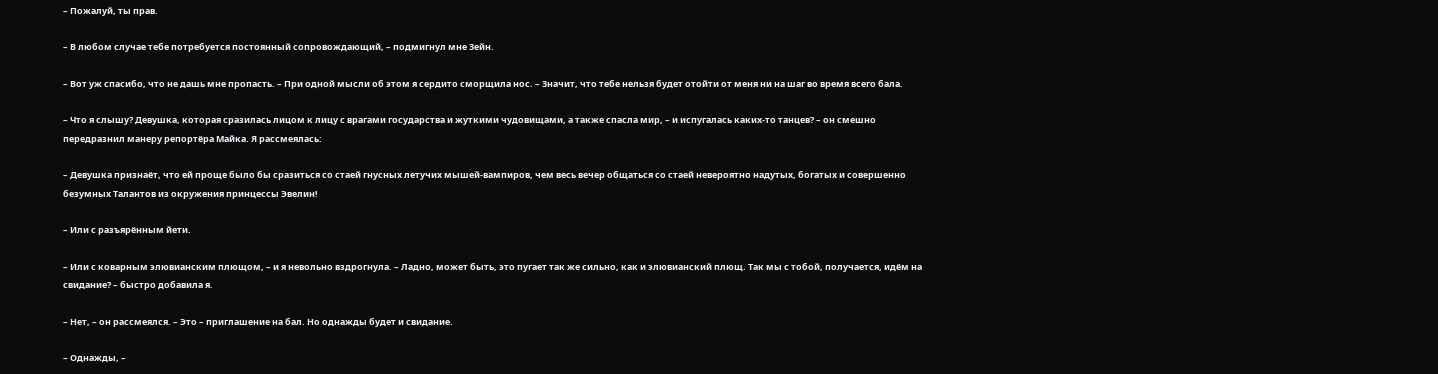– Пожалуй, ты прав.

– В любом случае тебе потребуется постоянный сопровождающий, – подмигнул мне Зейн.

– Вот уж спасибо, что не дашь мне пропасть. – При одной мысли об этом я сердито сморщила нос. – Значит, что тебе нельзя будет отойти от меня ни на шаг во время всего бала.

– Что я слышу? Девушка, которая сразилась лицом к лицу с врагами государства и жуткими чудовищами, а также спасла мир, – и испугалась каких-то танцев? – он смешно передразнил манеру репортёра Майка. Я рассмеялась:

– Девушка признаёт, что ей проще было бы сразиться со стаей гнусных летучих мышей-вампиров, чем весь вечер общаться со стаей невероятно надутых, богатых и совершенно безумных Талантов из окружения принцессы Эвелин!

– Или с разъярённым йети.

– Или с коварным элювианским плющом, – и я невольно вздрогнула. – Ладно, может быть, это пугает так же сильно, как и элювианский плющ. Так мы с тобой, получается, идём на свидание? – быстро добавила я.

– Нет, – он рассмеялся. – Это – приглашение на бал. Но однажды будет и свидание.

– Однажды, –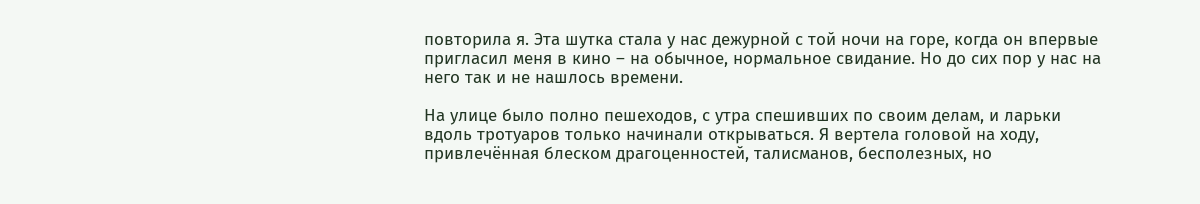повторила я. Эта шутка стала у нас дежурной с той ночи на горе, когда он впервые пригласил меня в кино – на обычное, нормальное свидание. Но до сих пор у нас на него так и не нашлось времени.

На улице было полно пешеходов, с утра спешивших по своим делам, и ларьки вдоль тротуаров только начинали открываться. Я вертела головой на ходу, привлечённая блеском драгоценностей, талисманов, бесполезных, но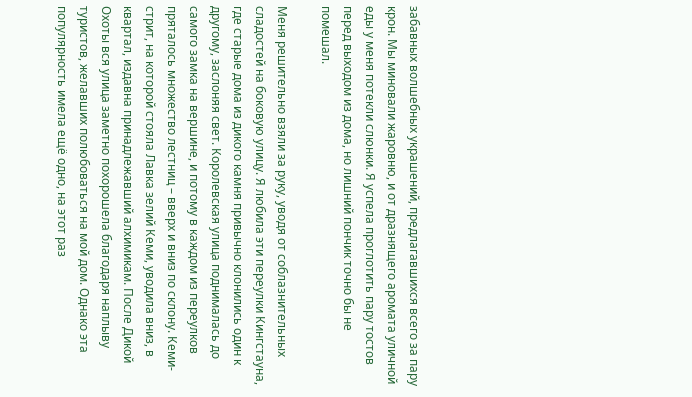забавных волшебных украшений, предлагавшихся всего за пару крон. Мы миновали жаровню, и от дразнящего аромата уличной еды у меня потекли слюнки. Я успела проглотить пару тостов перед выходом из дома, но лишний пончик точно бы не помешал.

Меня решительно взяли за руку, уводя от соблазнительных сладостей на боковую улицу. Я любила эти переулки Кингстауна, где старые дома из дикого камня привычно клонились один к другому, заслоняя свет. Королевская улица поднималась до самого замка на вершине, и потому в каждом из переулков пряталось множество лестниц – вверх и вниз по склону. Кеми-стрит, на которой стояла Лавка зелий Кеми, уводила вниз, в квартал, издавна принадлежавший алхимикам. После Дикой Охоты вся улица заметно похорошела благодаря наплыву туристов, желавших полюбоваться на мой дом. Однако эта популярность имела ещё одно, на этот раз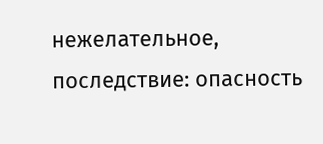нежелательное, последствие: опасность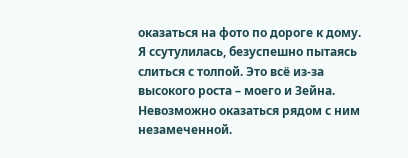оказаться на фото по дороге к дому. Я ссутулилась, безуспешно пытаясь слиться с толпой. Это всё из-за высокого роста – моего и Зейна. Невозможно оказаться рядом с ним незамеченной.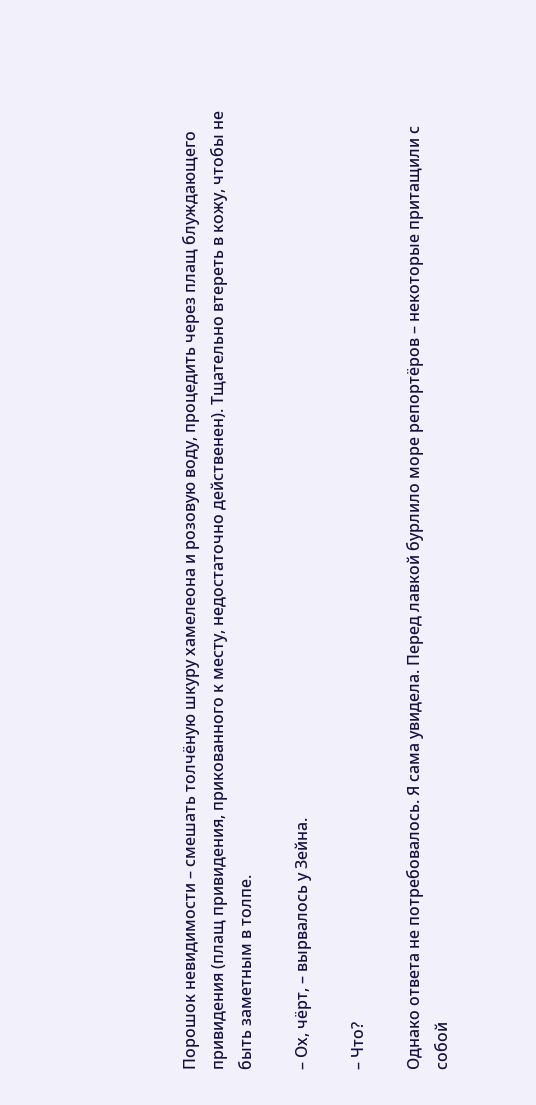Порошок невидимости – смешать толчёную шкуру хамелеона и розовую воду, процедить через плащ блуждающего привидения (плащ привидения, прикованного к месту, недостаточно действенен). Тщательно втереть в кожу, чтобы не быть заметным в толпе.

– Ох, чёрт, – вырвалось у Зейна.

– Что?

Однако ответа не потребовалось. Я сама увидела. Перед лавкой бурлило море репортёров – некоторые притащили с собой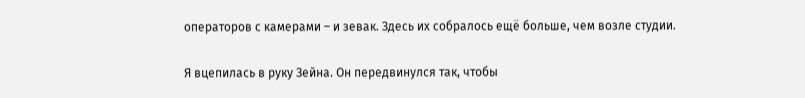операторов с камерами – и зевак. Здесь их собралось ещё больше, чем возле студии.

Я вцепилась в руку Зейна. Он передвинулся так, чтобы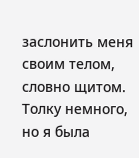заслонить меня своим телом, словно щитом. Толку немного, но я была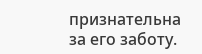признательна за его заботу.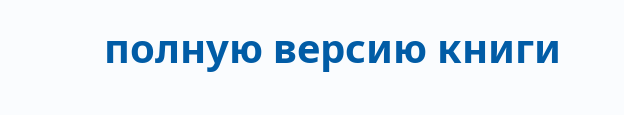полную версию книги